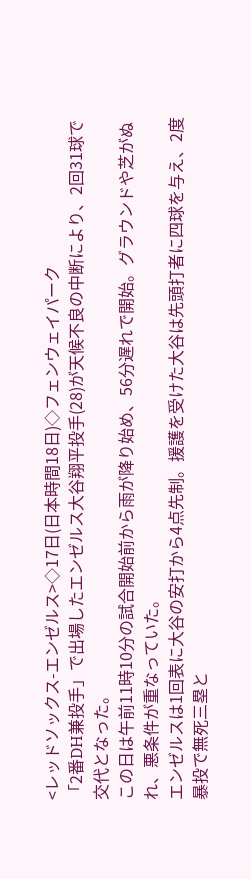<レッドソックス-エンゼルス>◇17日(日本時間18日)◇フェンウェイパーク
「2番DH兼投手」で出場したエンゼルス大谷翔平投手(28)が天候不良の中断により、2回31球で交代となった。
この日は午前11時10分の試合開始前から雨が降り始め、56分遅れで開始。グラウンドや芝がぬれ、悪条件が重なっていた。
エンゼルスは1回表に大谷の安打から4点先制。援護を受けた大谷は先頭打者に四球を与え、2度暴投で無死三塁と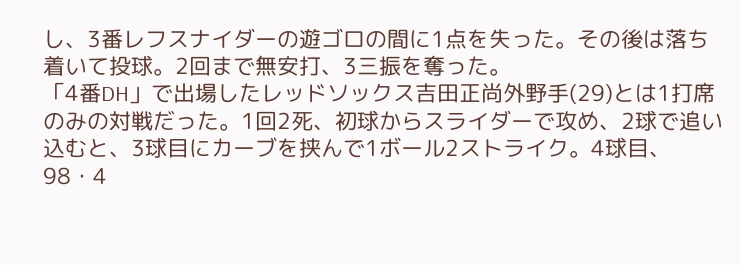し、3番レフスナイダーの遊ゴロの間に1点を失った。その後は落ち着いて投球。2回まで無安打、3三振を奪った。
「4番DH」で出場したレッドソックス吉田正尚外野手(29)とは1打席のみの対戦だった。1回2死、初球からスライダーで攻め、2球で追い込むと、3球目にカーブを挟んで1ボール2ストライク。4球目、98・4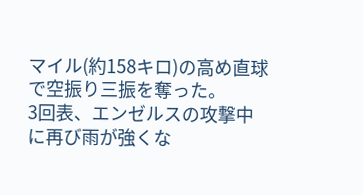マイル(約158キロ)の高め直球で空振り三振を奪った。
3回表、エンゼルスの攻撃中に再び雨が強くな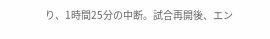り、1時間25分の中断。試合再開後、エン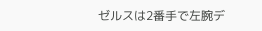ゼルスは2番手で左腕デ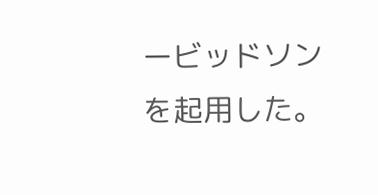ービッドソンを起用した。